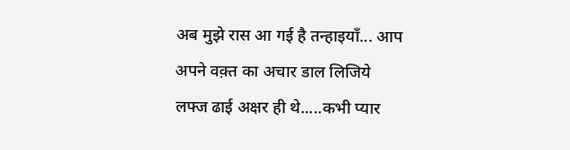अब मुझे रास आ गई है तन्हाइयाँ... आप अपने वक़्त का अचार डाल लिजिये
लफ्ज ढाई अक्षर ही थे.....कभी प्यार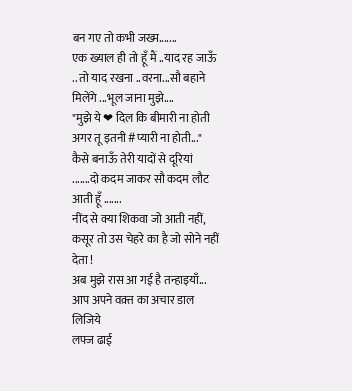बन गए तो कभी जख्म.......
एक ख्याल ही तो हूँ मैं ..याद रह जाऊँ .. तो याद रखना ..वरना...सौ बहाने मिलेंगे ...भूल जाना मुझे....
"मुझे ये ❤ दिल कि बीमारी ना होती अगर तू इतनी #प्यारी ना होती..."
कैसे बनाऊँ तेरी यादों से दूरियां .......दो कदम जाकर सौ कदम लौट आती हूँ .......
नींद से क्या शिकवा जो आती नहीं, कसूर तो उस चेहरे का है जो सोने नहीं देता !
अब मुझे रास आ गई है तन्हाइयाँ... आप अपने वक़्त का अचार डाल लिजिये
लफ्ज ढाई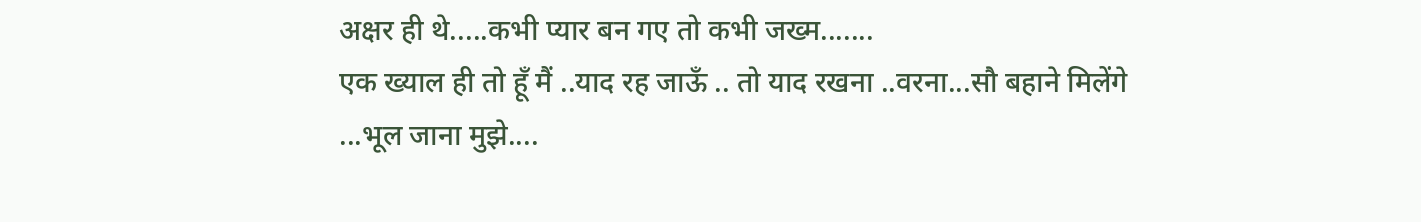अक्षर ही थे.....कभी प्यार बन गए तो कभी जख्म.......
एक ख्याल ही तो हूँ मैं ..याद रह जाऊँ .. तो याद रखना ..वरना...सौ बहाने मिलेंगे ...भूल जाना मुझे....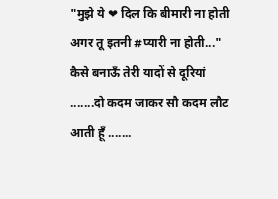"मुझे ये ❤ दिल कि बीमारी ना होती अगर तू इतनी #प्यारी ना होती..."
कैसे बनाऊँ तेरी यादों से दूरियां .......दो कदम जाकर सौ कदम लौट आती हूँ .......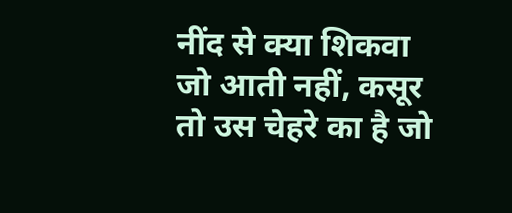नींद से क्या शिकवा जो आती नहीं, कसूर तो उस चेहरे का है जो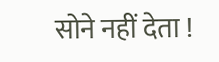सोने नहीं देता !